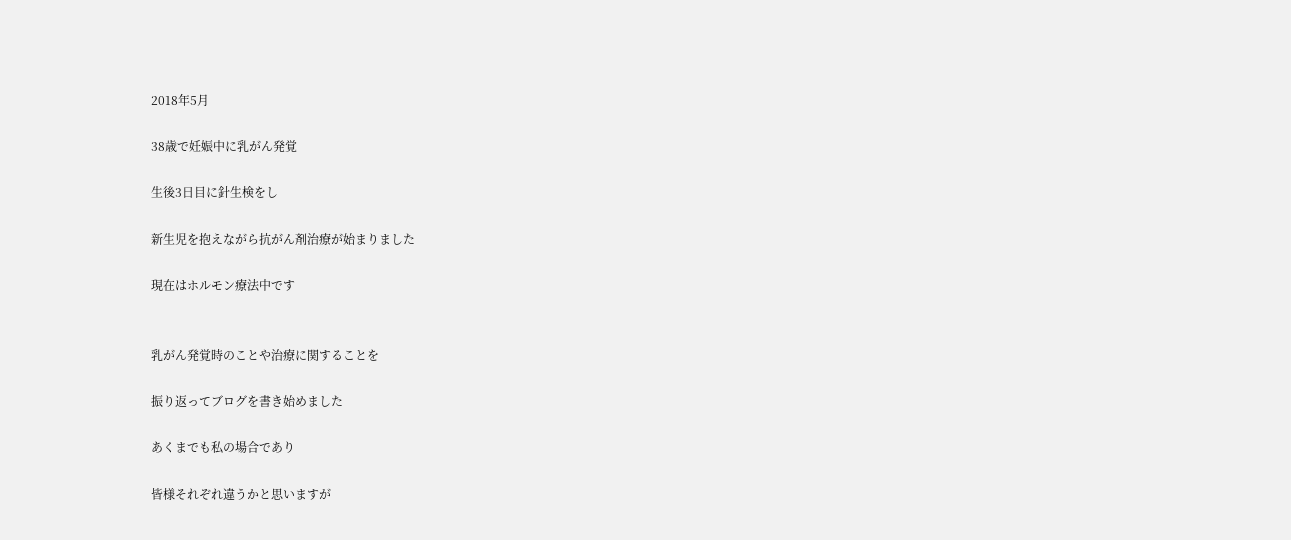2018年5月

38歳で妊娠中に乳がん発覚

生後3日目に針生検をし

新生児を抱えながら抗がん剤治療が始まりました

現在はホルモン療法中です


乳がん発覚時のことや治療に関することを

振り返ってブログを書き始めました

あくまでも私の場合であり

皆様それぞれ違うかと思いますが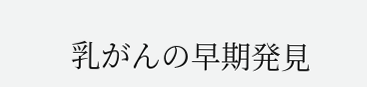乳がんの早期発見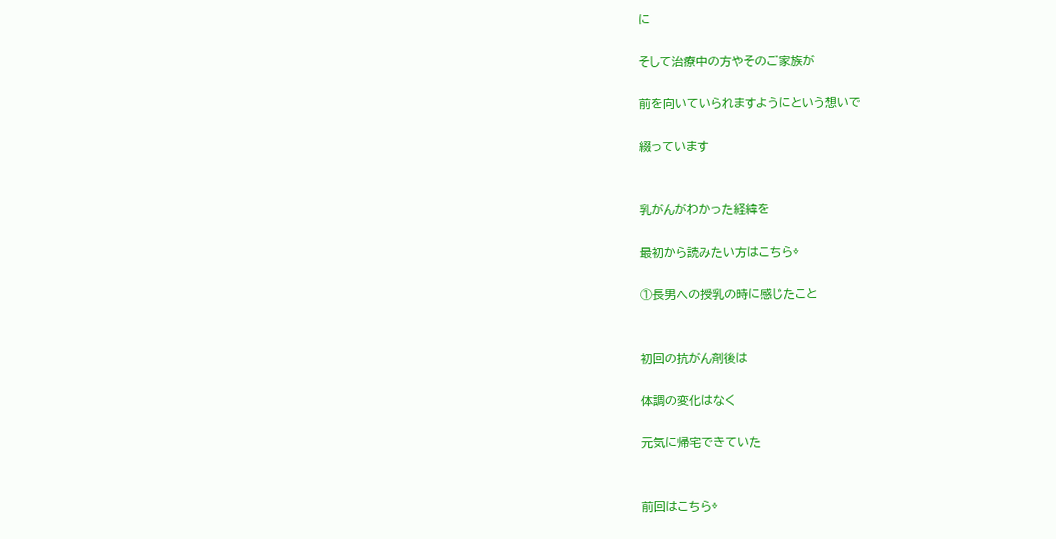に

そして治療中の方やそのご家族が

前を向いていられますようにという想いで

綴っています


乳がんがわかった経緯を

最初から読みたい方はこちら⇩

①長男への授乳の時に感じたこと


初回の抗がん剤後は

体調の変化はなく

元気に帰宅できていた


前回はこちら⇩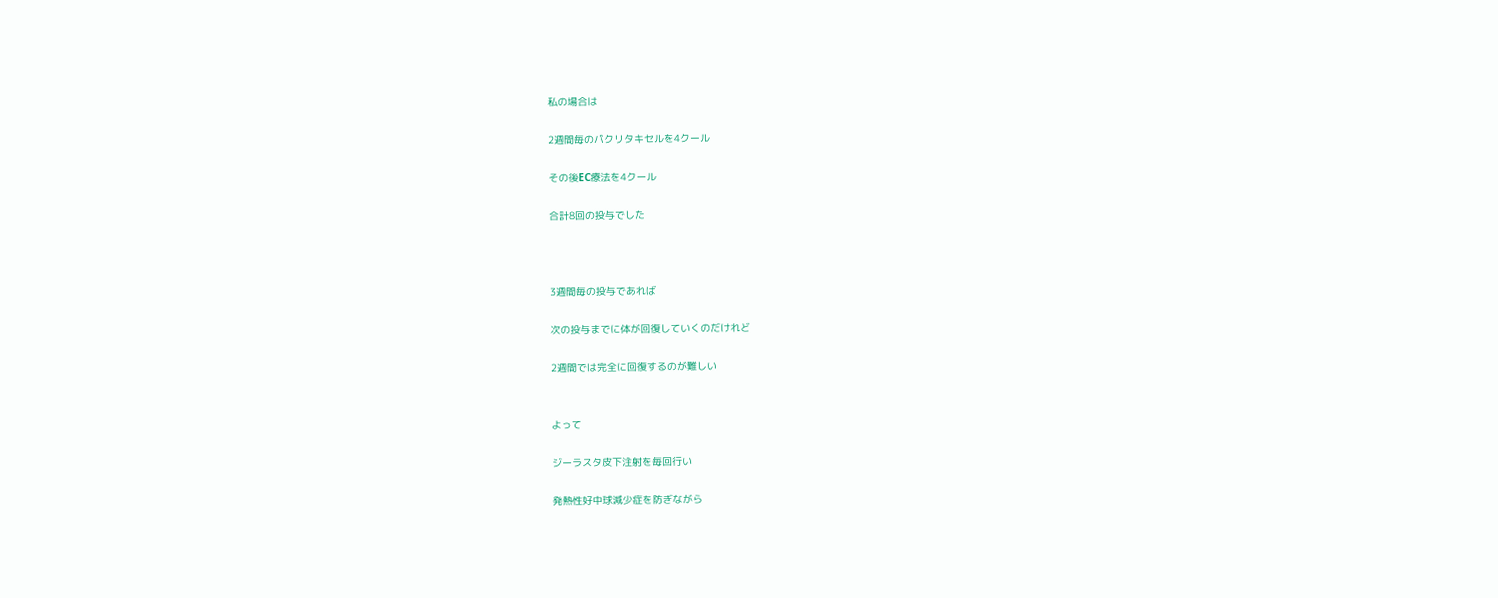私の場合は

2週間毎のパクリタキセルを4クール

その後EC療法を4クール

合計8回の投与でした



3週間毎の投与であれば

次の投与までに体が回復していくのだけれど

2週間では完全に回復するのが難しい


よって

ジーラスタ皮下注射を毎回行い

発熱性好中球減少症を防ぎながら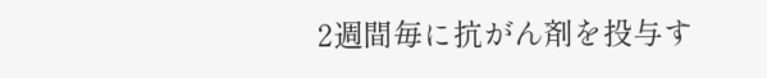2週間毎に抗がん剤を投与す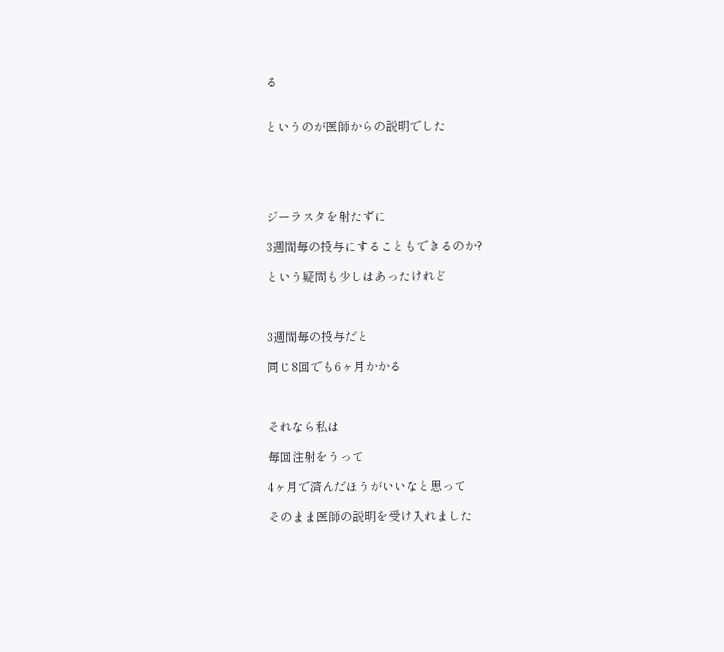る


というのが医師からの説明でした





ジーラスタを射たずに

3週間毎の投与にすることもできるのか?

という疑問も少しはあったけれど



3週間毎の投与だと

同じ8回でも6ヶ月かかる



それなら私は

毎回注射をうって

4ヶ月で済んだほうがいいなと思って

そのまま医師の説明を受け入れました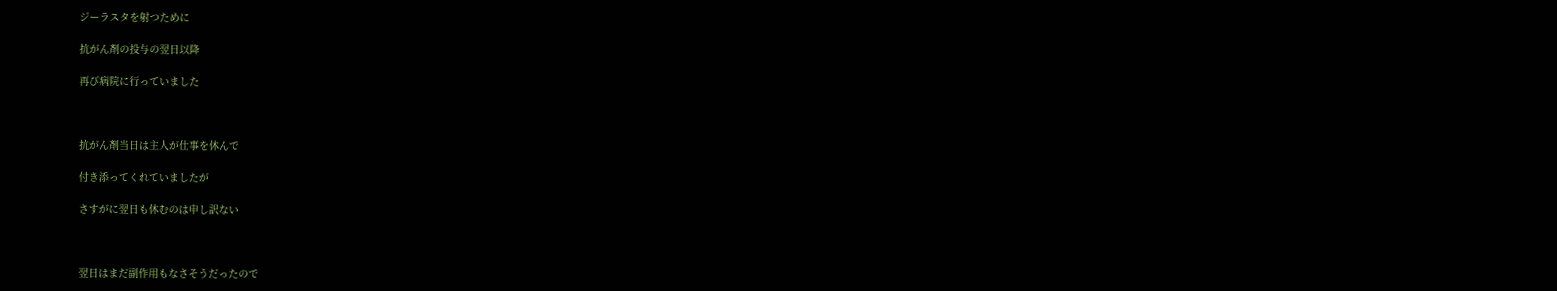ジーラスタを射つために

抗がん剤の投与の翌日以降

再び病院に行っていました



抗がん剤当日は主人が仕事を休んで

付き添ってくれていましたが

さすがに翌日も休むのは申し訳ない



翌日はまだ副作用もなさそうだったので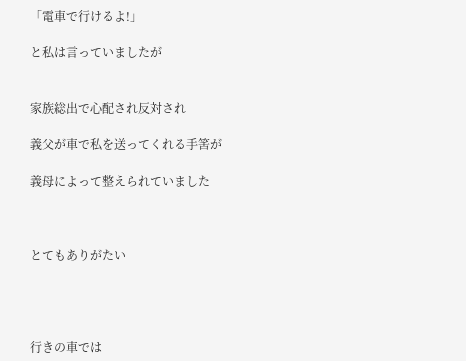「電車で行けるよ!」

と私は言っていましたが


家族総出で心配され反対され

義父が車で私を送ってくれる手筈が

義母によって整えられていました



とてもありがたい




行きの車では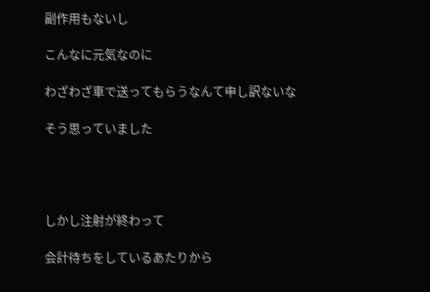副作用もないし

こんなに元気なのに

わざわざ車で送ってもらうなんて申し訳ないな

そう思っていました




しかし注射が終わって

会計待ちをしているあたりから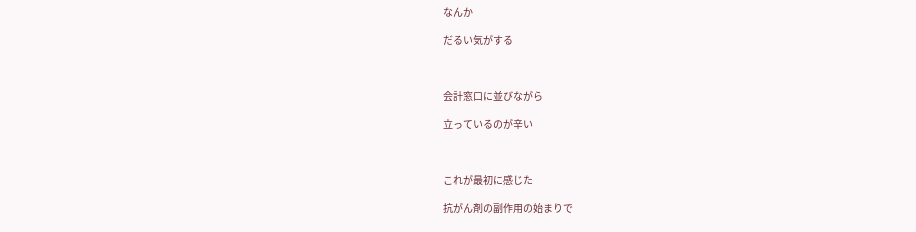なんか

だるい気がする



会計窓口に並びながら

立っているのが辛い



これが最初に感じた

抗がん剤の副作用の始まりで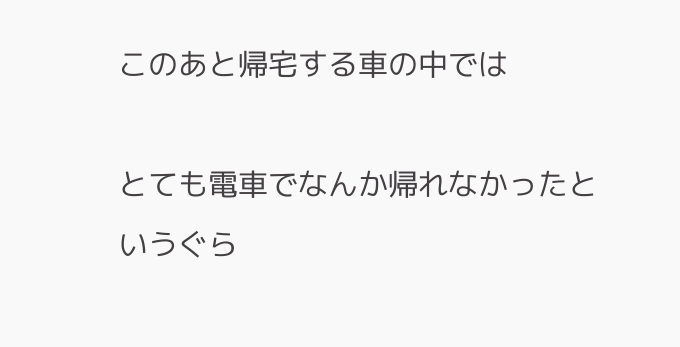このあと帰宅する車の中では

とても電車でなんか帰れなかったというぐら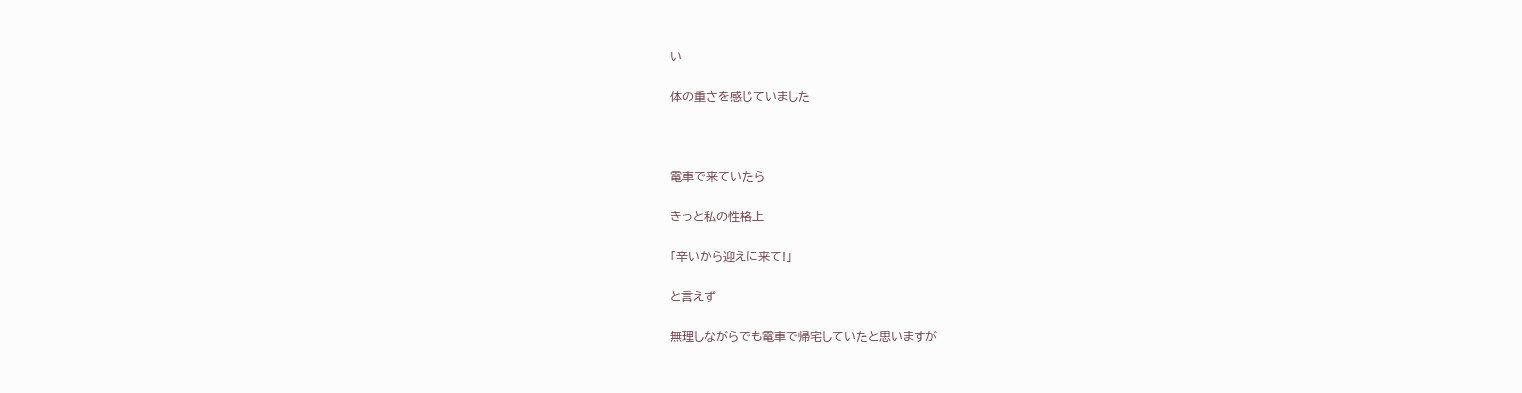い

体の重さを感じていました



電車で来ていたら

きっと私の性格上

「辛いから迎えに来て!」

と言えず

無理しながらでも電車で帰宅していたと思いますが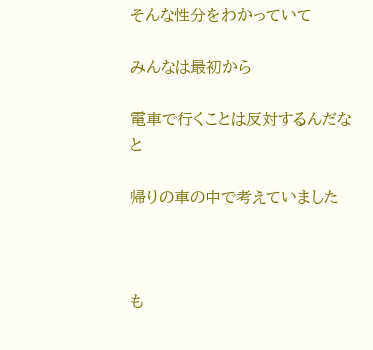そんな性分をわかっていて

みんなは最初から

電車で行くことは反対するんだなと

帰りの車の中で考えていました



も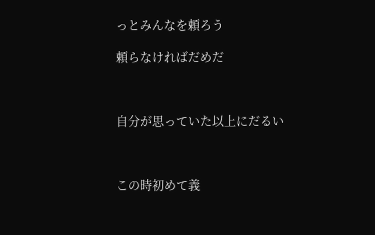っとみんなを頼ろう

頼らなければだめだ



自分が思っていた以上にだるい



この時初めて義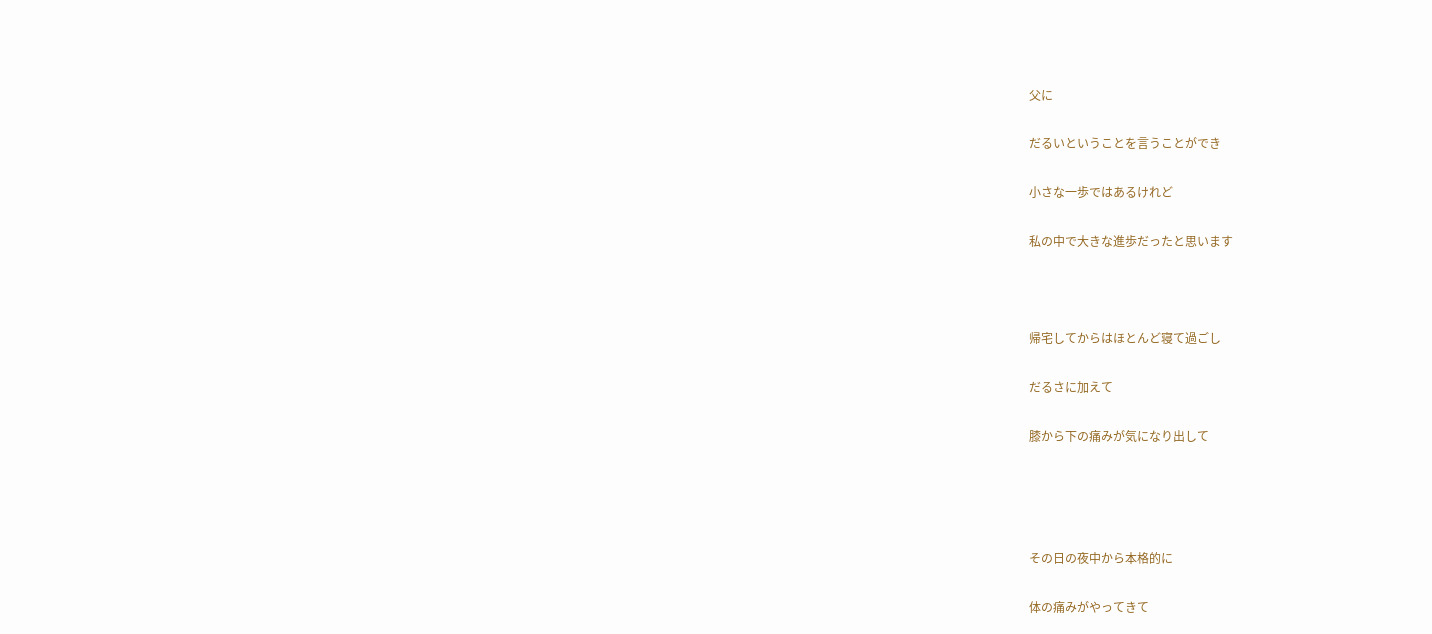父に

だるいということを言うことができ

小さな一歩ではあるけれど

私の中で大きな進歩だったと思います



帰宅してからはほとんど寝て過ごし

だるさに加えて

膝から下の痛みが気になり出して




その日の夜中から本格的に

体の痛みがやってきて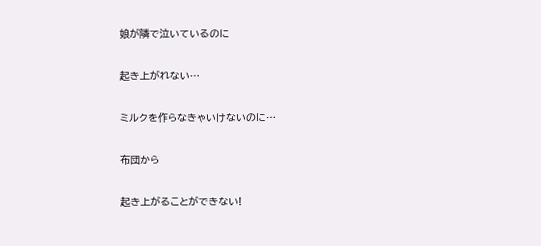娘が隣で泣いているのに

起き上がれない…

ミルクを作らなきゃいけないのに…

布団から

起き上がることができない!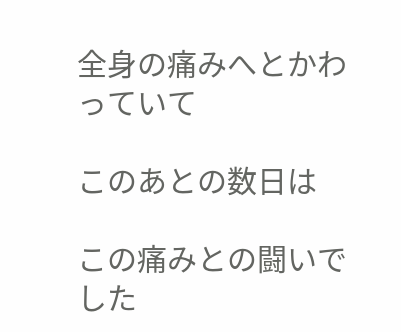全身の痛みへとかわっていて

このあとの数日は

この痛みとの闘いでした